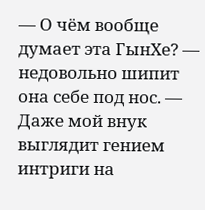— О чём вообще думает эта ГынХе? — недовольно шипит она себе под нос. — Даже мой внук выглядит гением интриги на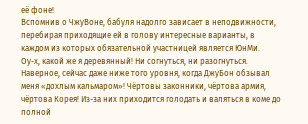её фоне!
Вспомнив о ЧжуВоне, бабуля надолго зависает в неподвижности, перебирая приходящие ей в голову интересные варианты, в каждом из которых обязательной участницей является ЮнМи.
Оу-х, какой же я деревянный! Ни согнуться, ни разогнуться. Наверное, сейчас даже ниже того уровня, когда ДжуБон обзывал меня «дохлым кальмаром»! Чёртовы законники, чёртова армия, чёртова Корея! Из-за них приходится голодать и валяться в коме до полной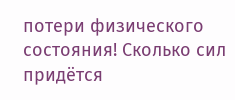потери физического состояния! Сколько сил придётся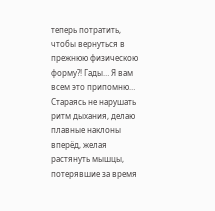теперь потратить, чтобы вернуться в прежнюю физическою форму?! Гады… Я вам всем это припомню…
Стараясь не нарушать ритм дыхания, делаю плавные наклоны вперёд, желая растянуть мышцы, потерявшие за время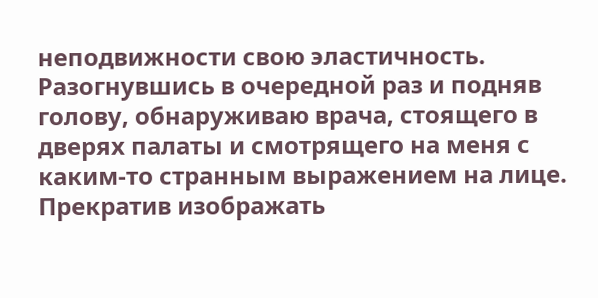неподвижности свою эластичность. Разогнувшись в очередной раз и подняв голову, обнаруживаю врача, стоящего в дверях палаты и смотрящего на меня с каким-то странным выражением на лице. Прекратив изображать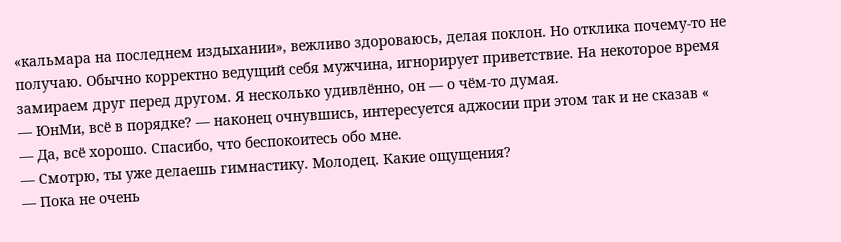«кальмара на последнем издыхании», вежливо здороваюсь, делая поклон. Но отклика почему-то не получаю. Обычно корректно ведущий себя мужчина, игнорирует приветствие. На некоторое время замираем друг перед другом. Я несколько удивлённо, он — о чём-то думая.
— ЮнМи, всё в порядке? — наконец очнувшись, интересуется аджосии при этом так и не сказав «
— Да, всё хорошо. Спасибо, что беспокоитесь обо мне.
— Смотрю, ты уже делаешь гимнастику. Молодец. Какие ощущения?
— Пока не очень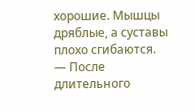хорошие. Мышцы дряблые, а суставы плохо сгибаются.
— После длительного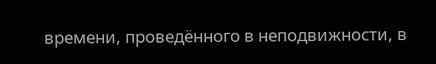времени, проведённого в неподвижности, в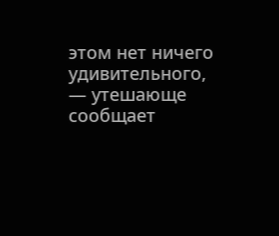этом нет ничего удивительного, — утешающе сообщает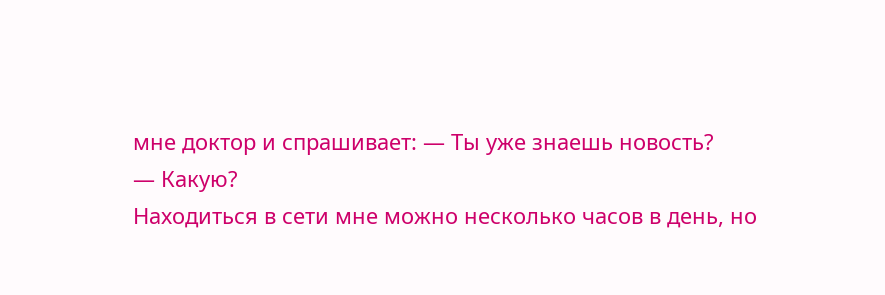мне доктор и спрашивает: — Ты уже знаешь новость?
— Какую?
Находиться в сети мне можно несколько часов в день, но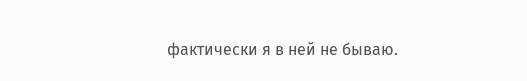фактически я в ней не бываю.